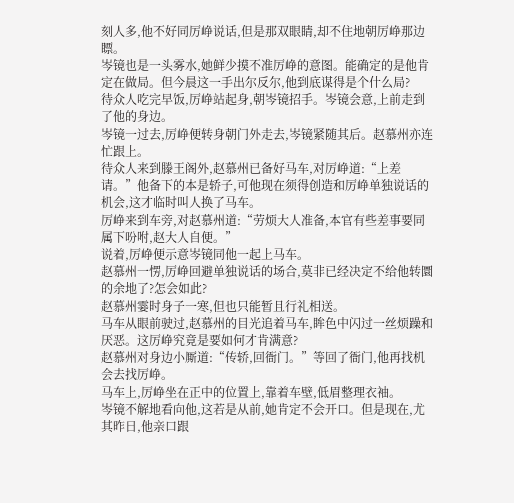刻人多,他不好同厉峥说话,但是那双眼睛,却不住地朝厉峥那边瞟。
岑镜也是一头雾水,她鲜少摸不准厉峥的意图。能确定的是他肯定在做局。但今晨这一手出尔反尔,他到底谋得是个什么局?
待众人吃完早饭,厉峥站起身,朝岑镜招手。岑镜会意,上前走到了他的身边。
岑镜一过去,厉峥便转身朝门外走去,岑镜紧随其后。赵慕州亦连忙跟上。
待众人来到滕王阁外,赵慕州已备好马车,对厉峥道:“上差请。”他备下的本是轿子,可他现在须得创造和厉峥单独说话的机会,这才临时叫人换了马车。
厉峥来到车旁,对赵慕州道:“劳烦大人准备,本官有些差事要同属下吩咐,赵大人自便。”
说着,厉峥便示意岑镜同他一起上马车。
赵慕州一愣,厉峥回避单独说话的场合,莫非已经决定不给他转圜的余地了?怎会如此?
赵慕州霎时身子一寒,但也只能暂且行礼相送。
马车从眼前驶过,赵慕州的目光追着马车,眸色中闪过一丝烦躁和厌恶。这厉峥究竟是要如何才肯满意?
赵慕州对身边小厮道:“传轿,回衙门。”等回了衙门,他再找机会去找厉峥。
马车上,厉峥坐在正中的位置上,靠着车壁,低眉整理衣袖。
岑镜不解地看向他,这若是从前,她肯定不会开口。但是现在,尤其昨日,他亲口跟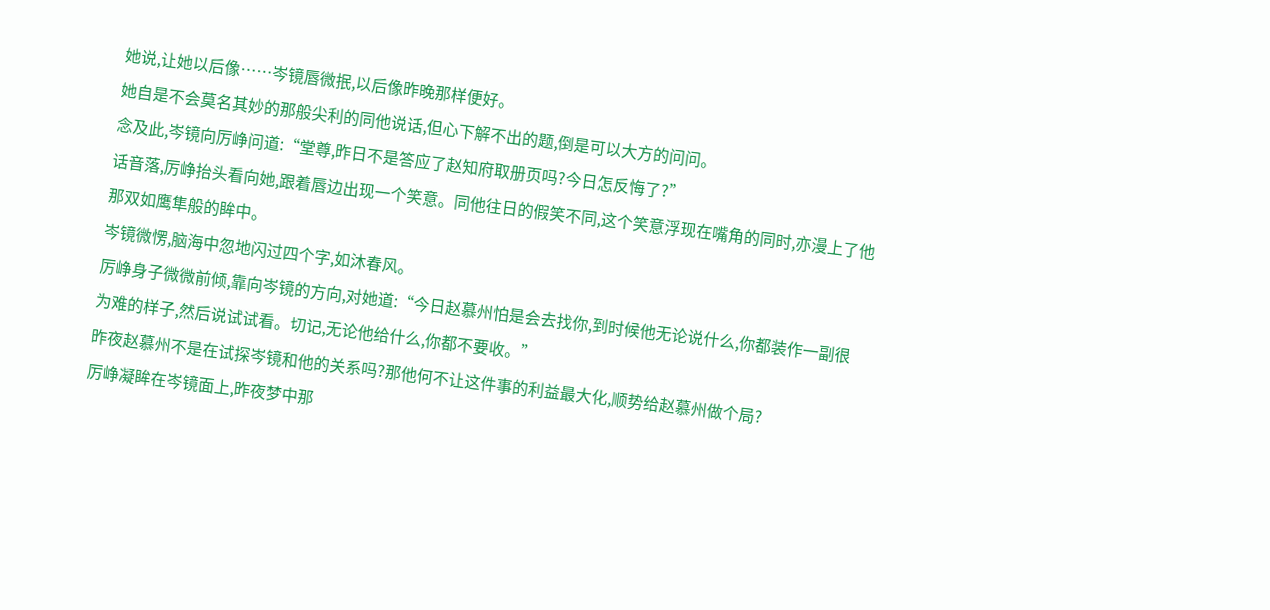她说,让她以后像……岑镜唇微抿,以后像昨晚那样便好。
她自是不会莫名其妙的那般尖利的同他说话,但心下解不出的题,倒是可以大方的问问。
念及此,岑镜向厉峥问道:“堂尊,昨日不是答应了赵知府取册页吗?今日怎反悔了?”
话音落,厉峥抬头看向她,跟着唇边出现一个笑意。同他往日的假笑不同,这个笑意浮现在嘴角的同时,亦漫上了他那双如鹰隼般的眸中。
岑镜微愣,脑海中忽地闪过四个字,如沐春风。
厉峥身子微微前倾,靠向岑镜的方向,对她道:“今日赵慕州怕是会去找你,到时候他无论说什么,你都装作一副很为难的样子,然后说试试看。切记,无论他给什么,你都不要收。”
昨夜赵慕州不是在试探岑镜和他的关系吗?那他何不让这件事的利益最大化,顺势给赵慕州做个局?
厉峥凝眸在岑镜面上,昨夜梦中那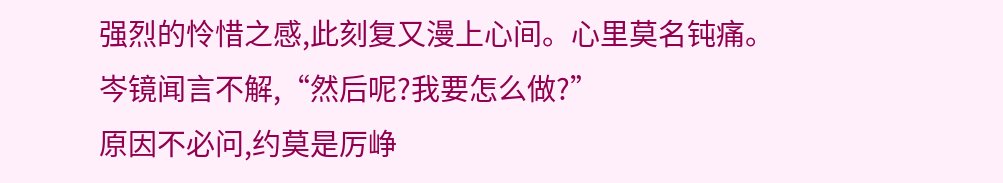强烈的怜惜之感,此刻复又漫上心间。心里莫名钝痛。
岑镜闻言不解,“然后呢?我要怎么做?”
原因不必问,约莫是厉峥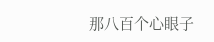那八百个心眼子